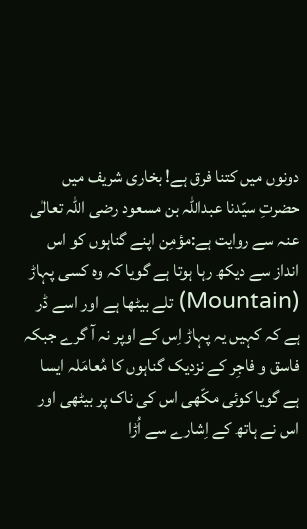دونوں میں کتنا فرق ہے! بخاری شریف میں حضرتِ سیّدنا عبداللہ بن مسعود رضی اللہ تعالٰی عنہ سے روایت ہے:مؤمِن اپنے گناہوں کو اس انداز سے دیکھ رہا ہوتا ہے گویا کہ وہ کسی پہاڑ (Mountain) تلے بیٹھا ہے اور اسے ڈر ہے کہ کہیں یہ پہاڑ اِس کے اوپر نہ آ گرے جبکہ فاسق و فاجِر کے نزدیک گناہوں کا مُعامَلہ ایسا ہے گویا کوئی مکّھی اس کی ناک پر بیٹھی اور اس نے ہاتھ کے اِشارے سے اُڑا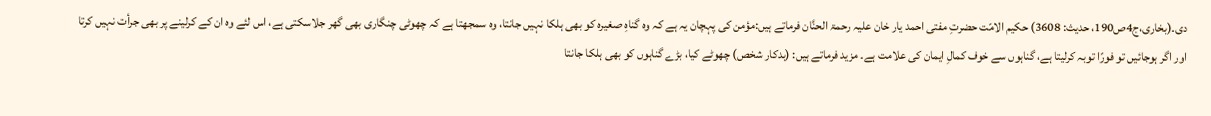دی۔(بخاری،ج4ص190، حدیث: 3608) حکیم الامّت حضرتِ مفتی احمد یار خان علیہ رحمۃ الحنَّان فرماتے ہیں:مؤمن کی پہچان یہ ہے کہ وہ گناہِ صغیرہ کو بھی ہلکا نہیں جانتا، وہ سمجھتا ہے کہ چھوٹی چنگاری بھی گھر جلاسکتی ہے، اس لئے وہ ان کے کرلینے پر بھی جرأت نہیں کرتا اور اگر ہوجائیں تو فورًا توبہ کرلیتا ہے، گناہوں سے خوف کمالِ ایمان کی علامت ہے۔ مزید فرماتے ہیں: (بدکار شخص) چھوٹے کیا، بڑے گناہوں کو بھی ہلکا جانتا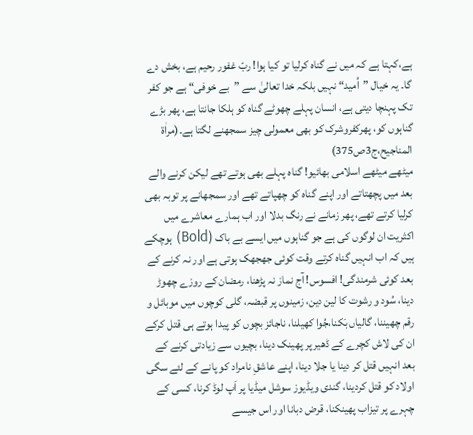ہے،کہتا ہے کہ میں نے گناہ کرلیا تو کیا ہوا! ربّ غفور رحیم ہے، بخش دے گا۔ یہ خیال ”اُمید“ نہیں بلکہ خدا تعالیٰ سے ”بے خوفی“ ہے جو کفر تک پہنچا دیتی ہے، انسان پہلے چھوٹے گناہ کو ہلکا جانتا ہے، پھر بڑے گناہوں کو، پھرکفروشرک کو بھی معمولی چیز سمجھنے لگتا ہے۔(مراٰۃ المناجیح،ج3ص375)
میٹھے میٹھے اسلامی بھائیو! گناہ پہلے بھی ہوتے تھے لیکن کرنے والے بعد میں پچھتاتے اور اپنے گناہ کو چھپاتے تھے اور سمجھانے پر توبہ بھی کرلیا کرتے تھے، پھر زمانے نے رنگ بدلا اور اب ہمارے معاشرے میں اکثریت ان لوگوں کی ہے جو گناہوں میں ایسے بے باک (Bold) ہوچکے ہیں کہ اب انہیں گناہ کرتے وقت کوئی جھجھک ہوتی ہے اور نہ کرنے کے بعد کوئی شرمندگی! افسوس! آج نماز نہ پڑھنا، رمضان کے روزے چھوڑ دینا، سُود و رشوت کا لین دین، زمینوں پر قبضہ، گلی کوچوں میں موبائل و رقم چھیننا، گالیاں بَکنا،جُوا کھیلنا، ناجائز بچوں کو پیدا ہوتے ہی قتل کرکے ان کی لاش کچرے کے ڈھیر پر پھینک دینا، بچیوں سے زیادتی کرنے کے بعد انہیں قتل کر دینا یا جلا دینا، اپنے عاشقِ نامراد کو پانے کے لئے سگی اولاد کو قتل کردینا، گندی ویڈیوز سوشل میڈیا پر اَپ لوڈ کرنا، کسی کے چہرے پر تیزاب پھینکنا، قرض دبانا اور اس جیسے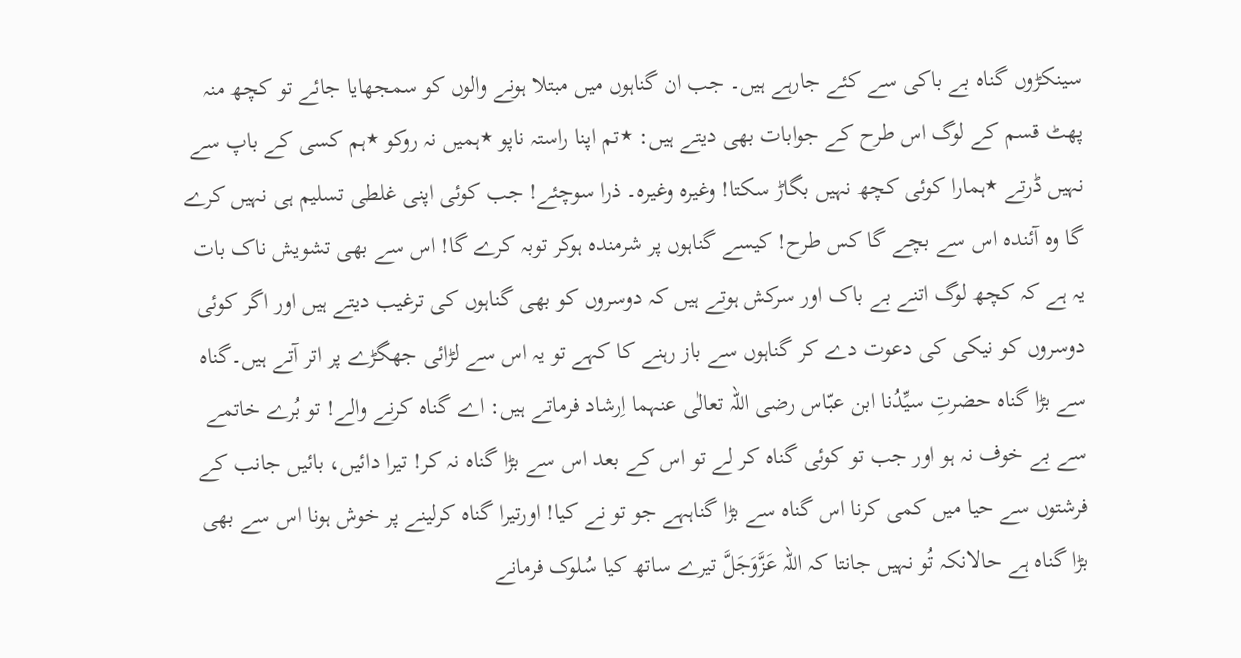سینکڑوں گناہ بے باکی سے کئے جارہے ہیں۔ جب ان گناہوں میں مبتلا ہونے والوں کو سمجھایا جائے تو کچھ منہ پھٹ قسم کے لوگ اس طرح کے جوابات بھی دیتے ہیں: ٭تم اپنا راستہ ناپو ٭ہمیں نہ روکو ٭ہم کسی کے باپ سے نہیں ڈرتے ٭ہمارا کوئی کچھ نہیں بگاڑ سکتا! وغیرہ وغیرہ۔ ذرا سوچئے! جب کوئی اپنی غلطی تسلیم ہی نہیں کرے گا وہ آئندہ اس سے بچے گا کس طرح! کیسے گناہوں پر شرمندہ ہوکر توبہ کرے گا! اس سے بھی تشویش ناک بات یہ ہے کہ کچھ لوگ اتنے بے باک اور سرکش ہوتے ہیں کہ دوسروں کو بھی گناہوں کی ترغیب دیتے ہیں اور اگر کوئی دوسروں کو نیکی کی دعوت دے کر گناہوں سے باز رہنے کا کہے تو یہ اس سے لڑائی جھگڑے پر اتر آتے ہیں۔گناہ سے بڑا گناہ حضرتِ سیِّدُنا ابن عبّاس رضی اللہ تعالٰی عنہما اِرشاد فرماتے ہیں: اے گناہ کرنے والے! تو بُرے خاتمے سے بے خوف نہ ہو اور جب تو کوئی گناہ کر لے تو اس کے بعد اس سے بڑا گناہ نہ کر! تیرا دائیں، بائیں جانب کے فرشتوں سے حیا میں کمی کرنا اس گناہ سے بڑا گناہہے جو تو نے کیا! اورتیرا گناہ کرلینے پر خوش ہونا اس سے بھی بڑا گناہ ہے حالانکہ تُو نہیں جانتا کہ اللہ عَزَّوَجَلَّ تیرے ساتھ کیا سُلوک فرمانے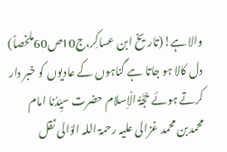والا ہے!(تاریخ ابن عساکِر،ج10ص60ملخصاً) دل کالا ہو جاتا ہے گناہوں کے عادیوں کو خبر دار کرتے ہوئے حُجَّۃُ الْاِسلام حضرت سیِّدُنا امام محمدبن محمد غزالی علیہ رحمۃ اللہ الوَالی نَقل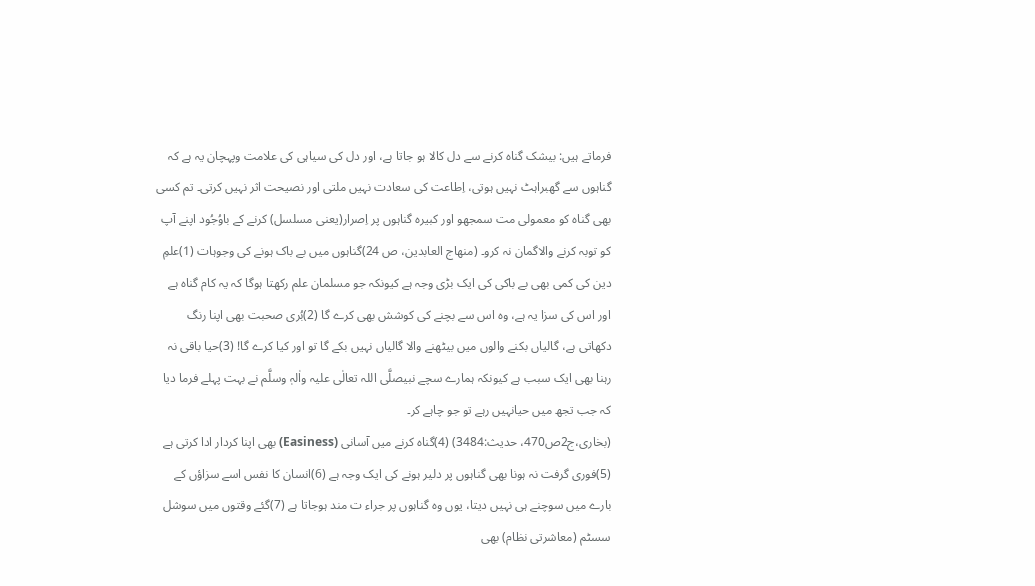فرماتے ہیں: بیشک گناہ کرنے سے دل کالا ہو جاتا ہے، اور دل کی سیاہی کی علامت وپہچان یہ ہے کہ گناہوں سے گھبراہٹ نہیں ہوتی، اِطاعت کی سعادت نہیں ملتی اور نصیحت اثر نہیں کرتی۔ تم کسی بھی گناہ کو معمولی مت سمجھو اور کبیرہ گناہوں پر اِصرار(یعنی مسلسل) کرنے کے باوُجُود اپنے آپ کو توبہ کرنے والاگمان نہ کرو۔ (منھاج العابدین، ص 24)گناہوں میں بے باک ہونے کی وجوہات (1)علمِ دین کی کمی بھی بے باکی کی ایک بڑی وجہ ہے کیونکہ جو مسلمان علم رکھتا ہوگا کہ یہ کام گناہ ہے اور اس کی سزا یہ ہے، وہ اس سے بچنے کی کوشش بھی کرے گا (2)بُری صحبت بھی اپنا رنگ دکھاتی ہے، گالیاں بکنے والوں میں بیٹھنے والا گالیاں نہیں بکے گا تو اور کیا کرے گا! (3)حیا باقی نہ رہنا بھی ایک سبب ہے کیونکہ ہمارے سچے نبیصلَّی اللہ تعالٰی علیہ واٰلہٖ وسلَّم نے بہت پہلے فرما دیا کہ جب تجھ میں حیانہیں رہے تو جو چاہے کر۔
(بخاری،ج2ص470، حدیث:3484) (4)گناہ کرنے میں آسانی (Easiness) بھی اپنا کردار ادا کرتی ہے (5)فوری گرفت نہ ہونا بھی گناہوں پر دلیر ہونے کی ایک وجہ ہے (6)انسان کا نفس اسے سزاؤں کے بارے میں سوچنے ہی نہیں دیتا، یوں وہ گناہوں پر جراء ت مند ہوجاتا ہے (7)گئے وقتوں میں سوشل سسٹم (معاشرتی نظام) بھی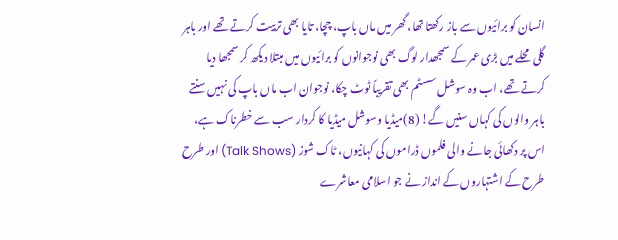انسان کو برائیوں سے باز رکھتا تھا، گھر میں ماں باپ، چچا، تایا بھی تربیت کرتے تھے اور باہر گلی محلے میں بڑی عمر کے سمجھدار لوگ بھی نوجوانوں کو برائیوں میں مبتلا دیکھ کر سمجھا دیا کرتے تھے، اب وہ سوشل سسٹم بھی تقریباً ٹوٹ چکا، نوجوان اب ماں باپ کی نہیں سنتے باہر والوں کی کہاں سنیں گے! (8)میڈیا وسوشل میڈیا کا کردار سب سے خطرناک ہے، اس پر دکھائی جانے والی فلموں ڈراموں کی کہانیوں، ٹاک شوز (Talk Shows) اور طرح طرح کے اشتہاروں کے انداز نے جو اسلامی معاشرے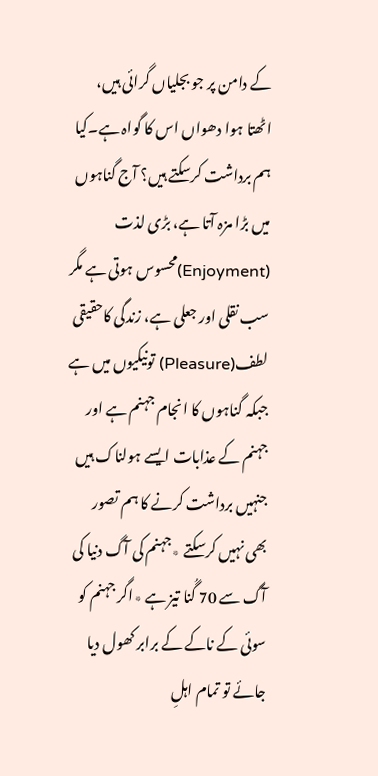کے دامن پر جو بجلیاں گرائی ہیں، اٹھتا ہوا دھواں اس کا گواہ ہے۔کیا ہم برداشت کرسکتے ہیں؟ آج گناہوں میں بڑا مزہ آتا ہے، بڑی لذت (Enjoyment)محسوس ہوتی ہے مگر سب نقلی اور جعلی ہے، زندگی کاحقیقی لطف(Pleasure) تونیکیوں میں ہے جبکہ گناہوں کا انجام جہنم ہے اور جہنم کے عذابات ایسے ہولناک ہیں جنہیں برداشت کرنے کا ہم تصور بھی نہیں کرسکتے ٭جہنم کی آگ دنیا کی آگ سے 70 گُنا تیز ہے ٭اگر جہنم کو سوئی کے ناکے کے برابر کھول دیا جائے تو تمام اہلِ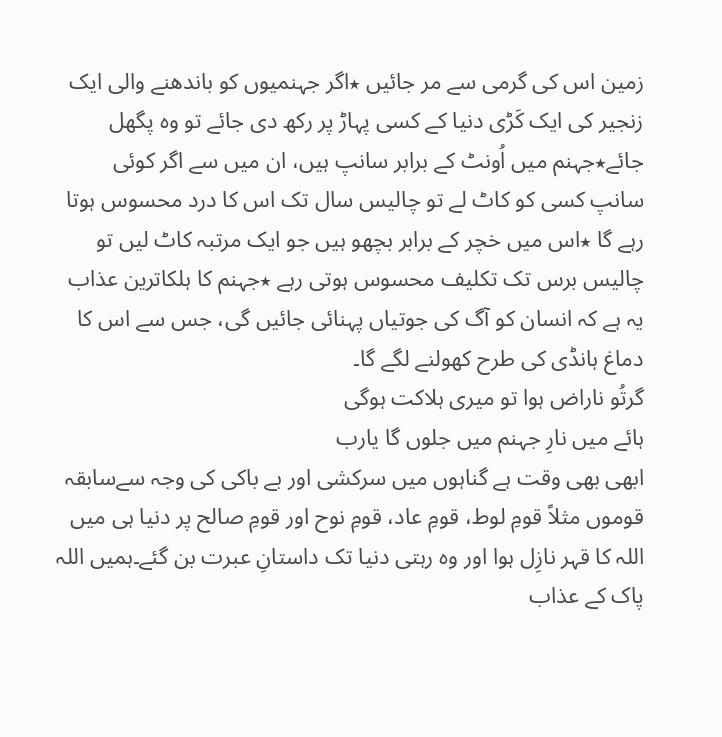زمین اس کی گرمی سے مر جائیں ٭اگر جہنمیوں کو باندھنے والی ایک زنجیر کی ایک کَڑی دنیا کے کسی پہاڑ پر رکھ دی جائے تو وہ پگھل جائے٭جہنم میں اُونٹ کے برابر سانپ ہیں، ان میں سے اگر کوئی سانپ کسی کو کاٹ لے تو چالیس سال تک اس کا درد محسوس ہوتا رہے گا ٭اس میں خچر کے برابر بچھو ہیں جو ایک مرتبہ کاٹ لیں تو چالیس برس تک تکلیف محسوس ہوتی رہے ٭جہنم کا ہلکاترین عذاب یہ ہے کہ انسان کو آگ کی جوتیاں پہنائی جائیں گی، جس سے اس کا دماغ ہانڈی کی طرح کھولنے لگے گا۔
گرتُو ناراض ہوا تو میری ہلاکت ہوگی
ہائے میں نارِ جہنم میں جلوں گا یارب
ابھی بھی وقت ہے گناہوں میں سرکشی اور بے باکی کی وجہ سےسابقہ قوموں مثلاً قومِ لوط، قومِ عاد، قومِ نوح اور قومِ صالح پر دنیا ہی میں اللہ کا قہر نازِل ہوا اور وہ رہتی دنیا تک داستانِ عبرت بن گئے۔ہمیں اللہ پاک کے عذاب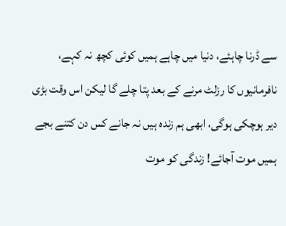سے ڈرنا چاہئے، دنیا میں چاہے ہمیں کوئی کچھ نہ کہے، نافرمانیوں کا رزلٹ مرنے کے بعد پتا چلے گا لیکن اس وقت بڑی دیر ہوچکی ہوگی، ابھی ہم زندہ ہیں نہ جانے کس دن کتنے بجے ہمیں موت آجائے! زندگی کو موت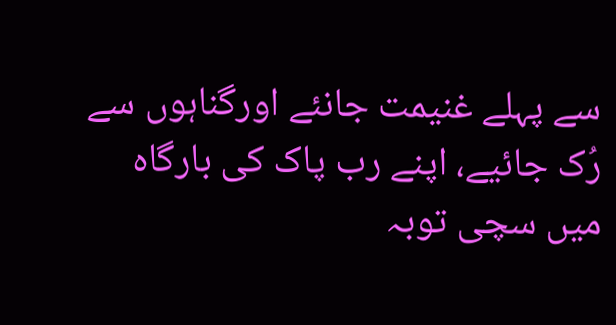سے پہلے غنیمت جانئے اورگناہوں سے رُک جائیے، اپنے رب پاک کی بارگاہ میں سچی توبہ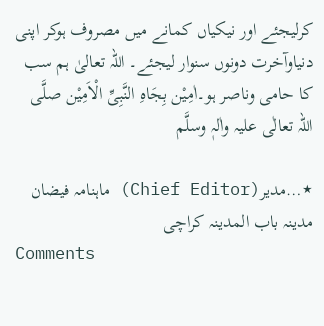کرلیجئے اور نیکیاں کمانے میں مصروف ہوکر اپنی دنیاوآخرت دونوں سنوار لیجئے۔ اللہ تعالیٰ ہم سب کا حامی وناصر ہو۔اٰمِیْن بِجَاہِ النَّبِیِّ الْاَمِیْن صلَّی اللہ تعالٰی علیہ واٰلہٖ وسلَّم

٭…مدیر(Chief Editor) ماہنامہ فیضان مدینہ باب المدینہ کراچی
Comments